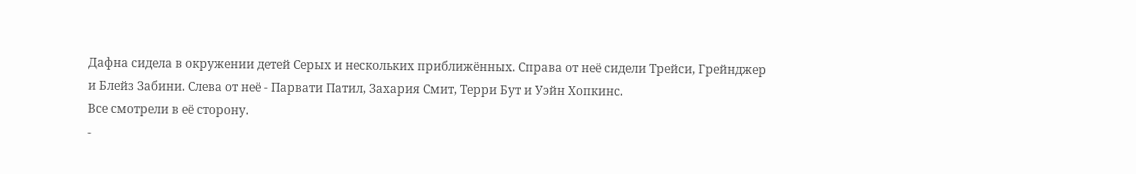Дафна сидела в окружении детей Серых и нескольких приближённых. Справа от неё сидели Трейси, Грейнджер и Блейз Забини. Слева от неё - Парвати Патил, Захария Смит, Терри Бут и Уэйн Хопкинс.
Все смотрели в её сторону.
-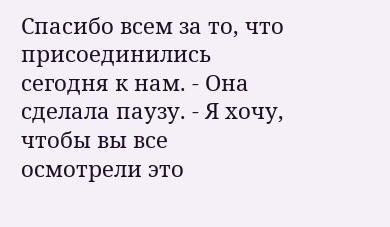Спасибо всем за то, что присоединились сегодня к нам. - Она сделала паузу. - Я хочу, чтобы вы все осмотрели это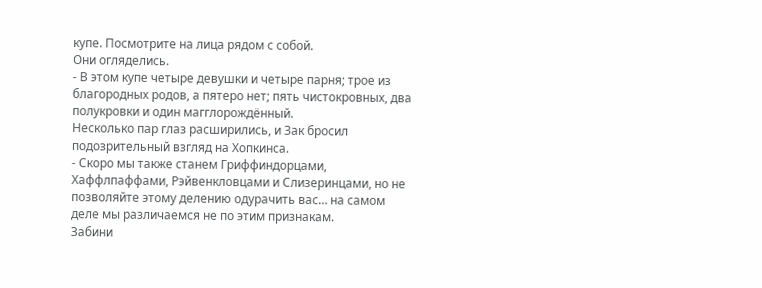купе. Посмотрите на лица рядом с собой.
Они огляделись.
- В этом купе четыре девушки и четыре парня; трое из благородных родов, а пятеро нет; пять чистокровных, два полукровки и один магглорождённый.
Несколько пар глаз расширились, и Зак бросил подозрительный взгляд на Хопкинса.
- Скоро мы также станем Гриффиндорцами, Хаффлпаффами, Рэйвенкловцами и Слизеринцами, но не позволяйте этому делению одурачить вас… на самом деле мы различаемся не по этим признакам.
Забини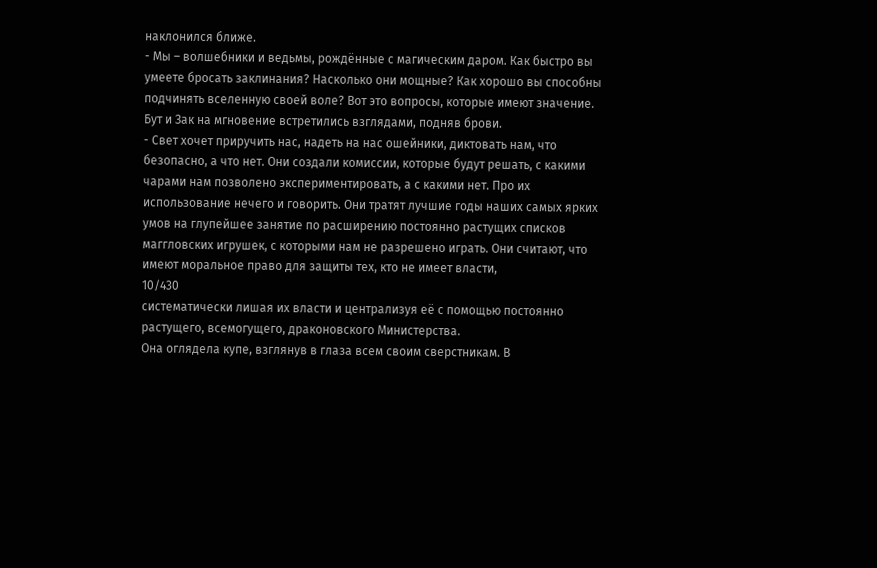наклонился ближе.
- Мы – волшебники и ведьмы, рождённые с магическим даром. Как быстро вы умеете бросать заклинания? Насколько они мощные? Как хорошо вы способны подчинять вселенную своей воле? Вот это вопросы, которые имеют значение.
Бут и Зак на мгновение встретились взглядами, подняв брови.
- Свет хочет приручить нас, надеть на нас ошейники, диктовать нам, что безопасно, а что нет. Они создали комиссии, которые будут решать, с какими чарами нам позволено экспериментировать, а с какими нет. Про их использование нечего и говорить. Они тратят лучшие годы наших самых ярких умов на глупейшее занятие по расширению постоянно растущих списков маггловских игрушек, с которыми нам не разрешено играть. Они считают, что имеют моральное право для защиты тех, кто не имеет власти,
10/430
систематически лишая их власти и централизуя её с помощью постоянно растущего, всемогущего, драконовского Министерства.
Она оглядела купе, взглянув в глаза всем своим сверстникам. В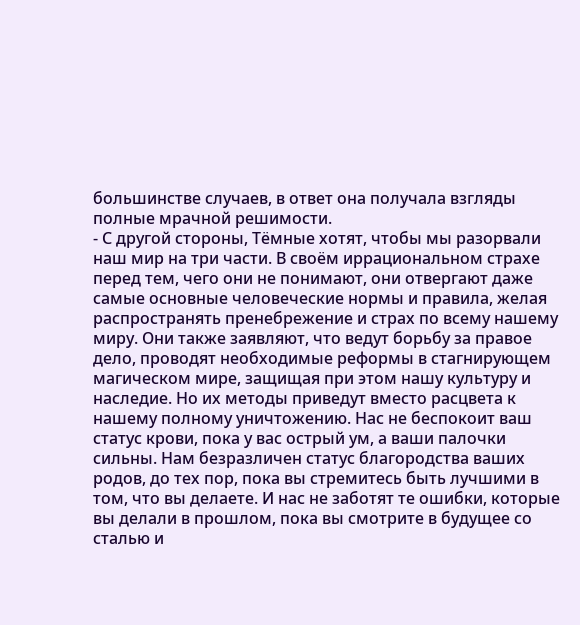большинстве случаев, в ответ она получала взгляды полные мрачной решимости.
- С другой стороны, Тёмные хотят, чтобы мы разорвали наш мир на три части. В своём иррациональном страхе перед тем, чего они не понимают, они отвергают даже самые основные человеческие нормы и правила, желая распространять пренебрежение и страх по всему нашему миру. Они также заявляют, что ведут борьбу за правое дело, проводят необходимые реформы в стагнирующем магическом мире, защищая при этом нашу культуру и наследие. Но их методы приведут вместо расцвета к нашему полному уничтожению. Нас не беспокоит ваш статус крови, пока у вас острый ум, а ваши палочки сильны. Нам безразличен статус благородства ваших родов, до тех пор, пока вы стремитесь быть лучшими в том, что вы делаете. И нас не заботят те ошибки, которые вы делали в прошлом, пока вы смотрите в будущее со сталью и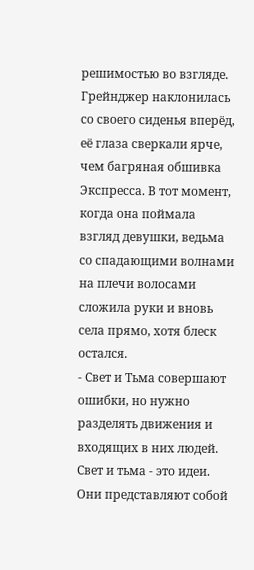решимостью во взгляде.
Грейнджер наклонилась со своего сиденья вперёд, её глаза сверкали ярче, чем багряная обшивка Экспресса. В тот момент, когда она поймала взгляд девушки, ведьма со спадающими волнами на плечи волосами сложила руки и вновь села прямо, хотя блеск остался.
- Свет и Тьма совершают ошибки, но нужно разделять движения и входящих в них людей. Свет и тьма - это идеи. Они представляют собой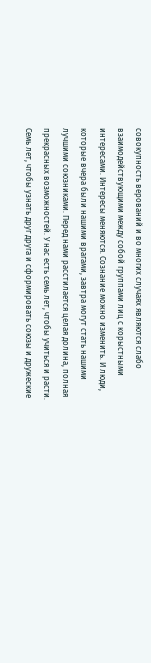совокупность верований и во многих случаях являются слабо взаимодействующими между собой группами лиц с корыстными интересами. Интересы меняются. Сознание можно изменить. И люди, которые вчера были нашими врагами, завтра могут стать нашими лучшими союзниками. Перед нами расстилается целая долина, полная прекрасных возможностей. У нас есть семь лет, чтобы учиться и расти. Семь лет, чтобы узнать друг друга и сформировать союзы и дружеские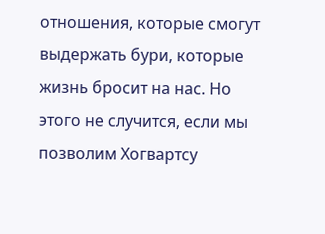отношения, которые смогут выдержать бури, которые жизнь бросит на нас. Но этого не случится, если мы позволим Хогвартсу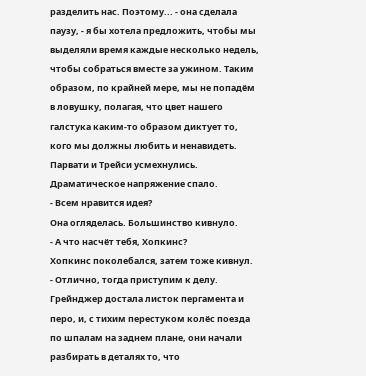разделить нас. Поэтому... - она сделала паузу, - я бы хотела предложить, чтобы мы выделяли время каждые несколько недель, чтобы собраться вместе за ужином. Таким образом, по крайней мере, мы не попадём в ловушку, полагая, что цвет нашего галстука каким-то образом диктует то, кого мы должны любить и ненавидеть.
Парвати и Трейси усмехнулись. Драматическое напряжение спало.
- Всем нравится идея?
Она огляделась. Большинство кивнуло.
- А что насчёт тебя, Хопкинс?
Хопкинс поколебался, затем тоже кивнул.
- Отлично, тогда приступим к делу.
Грейнджер достала листок пергамента и перо, и, с тихим перестуком колёс поезда по шпалам на заднем плане, они начали разбирать в деталях то, что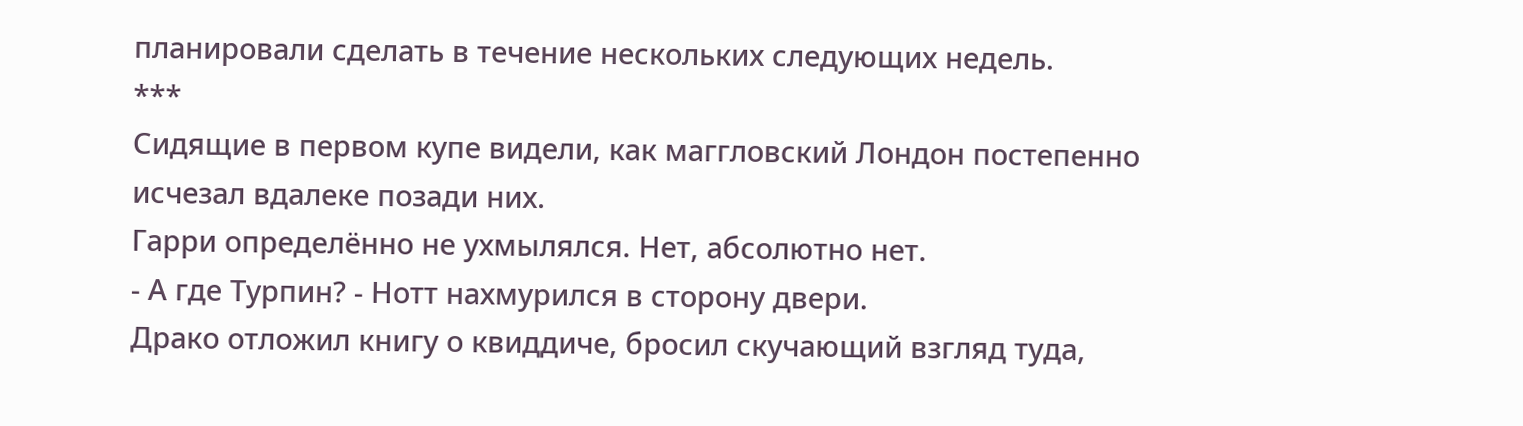планировали сделать в течение нескольких следующих недель.
***
Сидящие в первом купе видели, как маггловский Лондон постепенно исчезал вдалеке позади них.
Гарри определённо не ухмылялся. Нет, абсолютно нет.
- А где Турпин? - Нотт нахмурился в сторону двери.
Драко отложил книгу о квиддиче, бросил скучающий взгляд туда,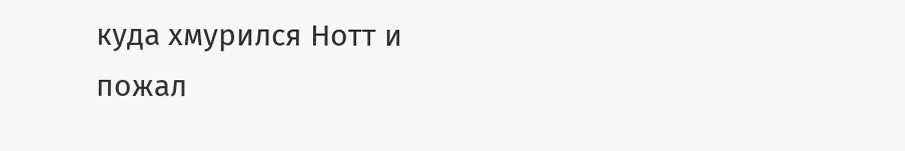куда хмурился Нотт и пожал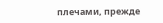плечами, прежде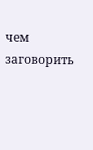чем заговорить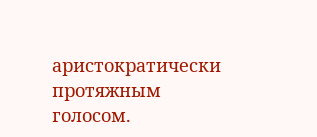аристократически протяжным голосом.